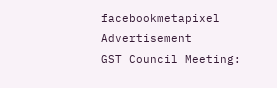facebookmetapixel
Advertisement
GST Council Meeting: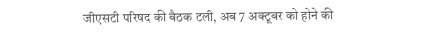जीएसटी परिषद की बैठक टली, अब 7 अक्टूबर को होने की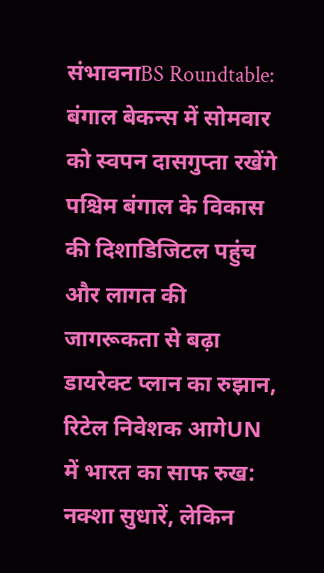संभावनाBS Roundtable: बंगाल बेकन्स में सोमवार को स्वपन दासगुप्ता रखेंगे पश्चिम बंगाल के विकास की दिशाडिजिटल पहुंच और लागत की जागरूकता से बढ़ा डायरेक्ट प्लान का रुझान, रिटेल निवेशक आगेUN में भारत का साफ रुख: नक्शा सुधारें, लेकिन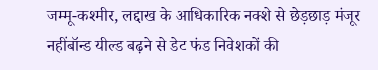जम्मू-कश्मीर, लद्दाख के आधिकारिक नक्शे से छेड़छाड़ मंजूर नहींबॉन्ड यील्ड बढ़ने से डेट फंड निवेशकों की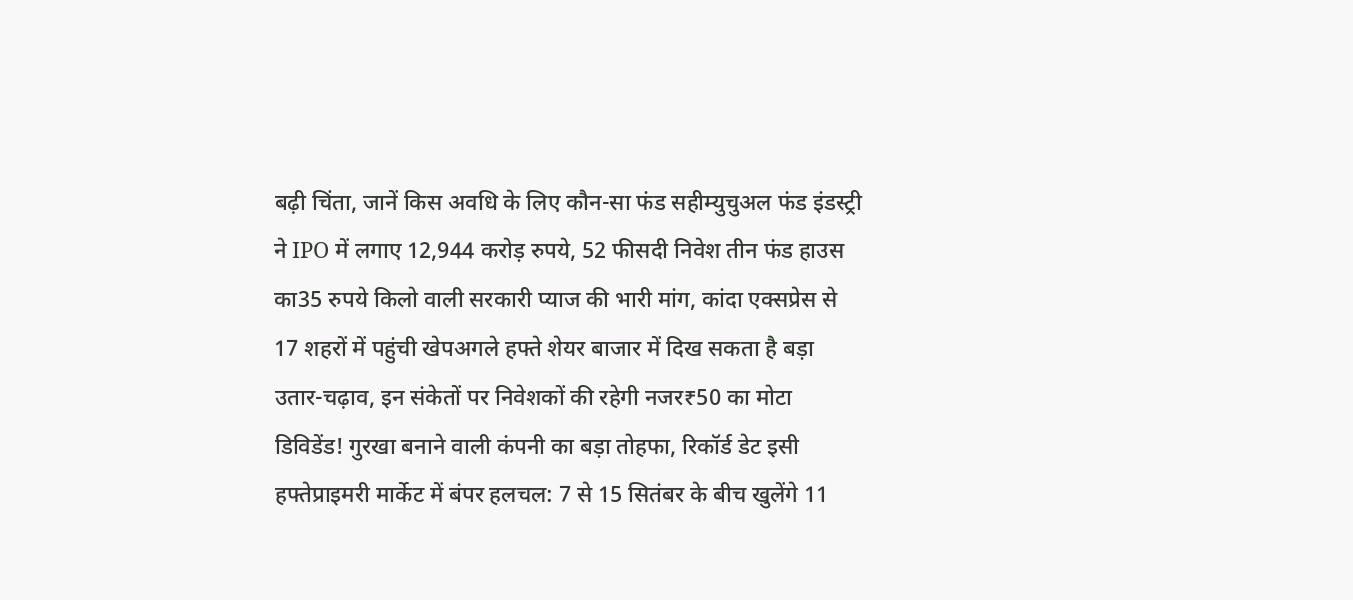बढ़ी चिंता, जानें किस अवधि के लिए कौन-सा फंड सहीम्युचुअल फंड इंडस्ट्री ने IPO में लगाए 12,944 करोड़ रुपये, 52 फीसदी निवेश तीन फंड हाउस का35 रुपये किलो वाली सरकारी प्याज की भारी मांग, कांदा एक्सप्रेस से 17 शहरों में पहुंची खेपअगले हफ्ते शेयर बाजार में दिख सकता है बड़ा उतार-चढ़ाव, इन संकेतों पर निवेशकों की रहेगी नजर₹50 का मोटा डिविडेंड! गुरखा बनाने वाली कंपनी का बड़ा तोहफा, रिकॉर्ड डेट इसी हफ्तेप्राइमरी मार्केट में बंपर हलचल: 7 से 15 सितंबर के बीच खुलेंगे 11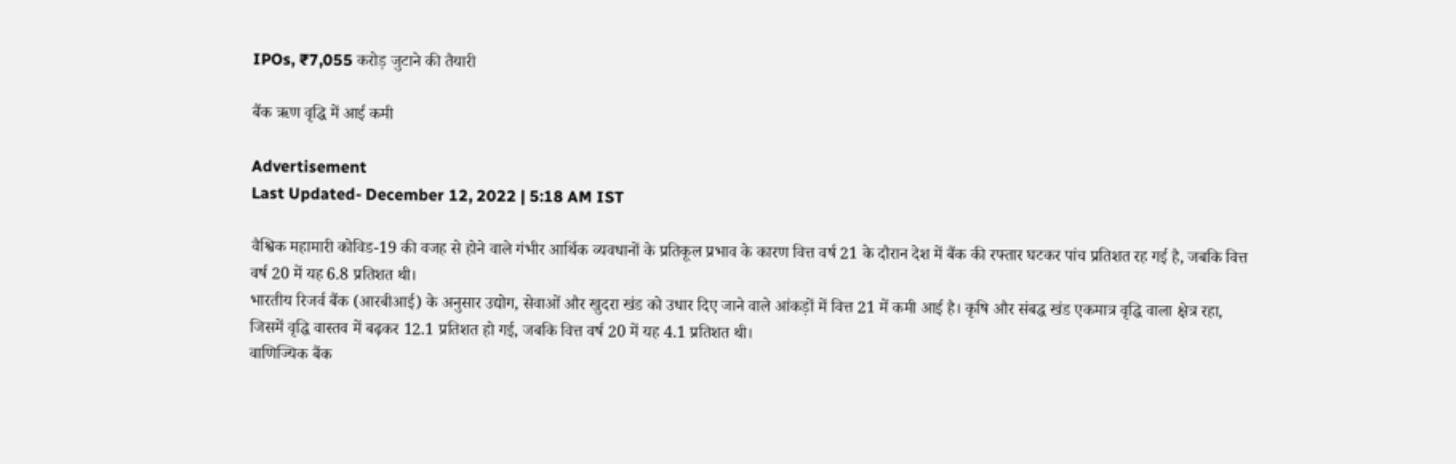IPOs, ₹7,055 करोड़ जुटाने की तैयारी

बैंक ऋण वृद्धि में आई कमी

Advertisement
Last Updated- December 12, 2022 | 5:18 AM IST

वैश्विक महामारी कोविड-19 की वजह से होने वाले गंभीर आर्थिक व्यवधानों के प्रतिकूल प्रभाव के कारण वित्त वर्ष 21 के दौरान देश में बैंक की रफ्तार घटकर पांच प्रतिशत रह गई है, जबकि वित्त वर्ष 20 में यह 6.8 प्रतिशत थी।
भारतीय रिजर्व बैंक (आरबीआई) के अनुसार उद्योग, सेवाओं और खुदरा खंड को उधार दिए जाने वाले आंकड़ों में वित्त 21 में कमी आई है। कृषि और संबद्ध खंड एकमात्र वृद्धि वाला क्षेत्र रहा, जिसमें वृद्धि वास्तव में बढ़कर 12.1 प्रतिशत हो गई, जबकि वित्त वर्ष 20 में यह 4.1 प्रतिशत थी।
वाणिज्यिक बैंक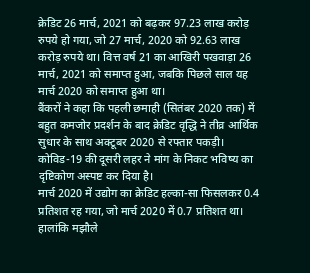क्रेडिट 26 मार्च, 2021 को बढ़कर 97.23 लाख करोड़ रुपये हो गया, जो 27 मार्च, 2020 को 92.63 लाख करोड़ रुपये था। वित्त वर्ष 21 का आखिरी पखवाड़ा 26 मार्च, 2021 को समाप्त हुआ, जबकि पिछले साल यह मार्च 2020 को समाप्त हुआ था।
बैंकरों ने कहा कि पहली छमाही (सितंबर 2020 तक) में बहुत कमजोर प्रदर्शन के बाद क्रेडिट वृद्धि ने तीव्र आर्थिक सुधार के साथ अक्टूबर 2020 से रफ्तार पकड़ी। कोविड-19 की दूसरी लहर ने मांग के निकट भविष्य का दृष्टिकोण अस्पष्ट कर दिया है।
मार्च 2020 में उद्योग का क्रेडिट हल्का-सा फिसलकर 0.4 प्रतिशत रह गया, जो मार्च 2020 में 0.7 प्रतिशत था। हालांकि मझौले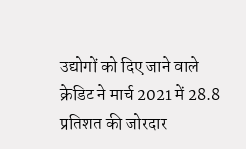उद्योगों को दिए जाने वाले क्रेडिट ने मार्च 2021 में 28.8 प्रतिशत की जोरदार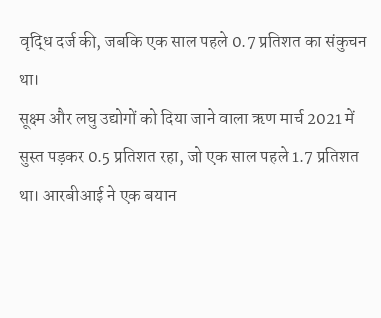वृद्धि दर्ज की, जबकि एक साल पहले 0.7 प्रतिशत का संकुचन था।
सूक्ष्म और लघु उद्योगों को दिया जाने वाला ऋण मार्च 2021 में सुस्त पड़कर 0.5 प्रतिशत रहा, जो एक साल पहले 1.7 प्रतिशत था। आरबीआई ने एक बयान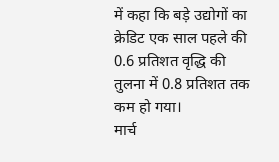में कहा कि बड़े उद्योगों का क्रेडिट एक साल पहले की 0.6 प्रतिशत वृद्धि की तुलना में 0.8 प्रतिशत तक कम हो गया।
मार्च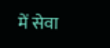में सेवा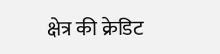क्षेत्र की क्रेडिट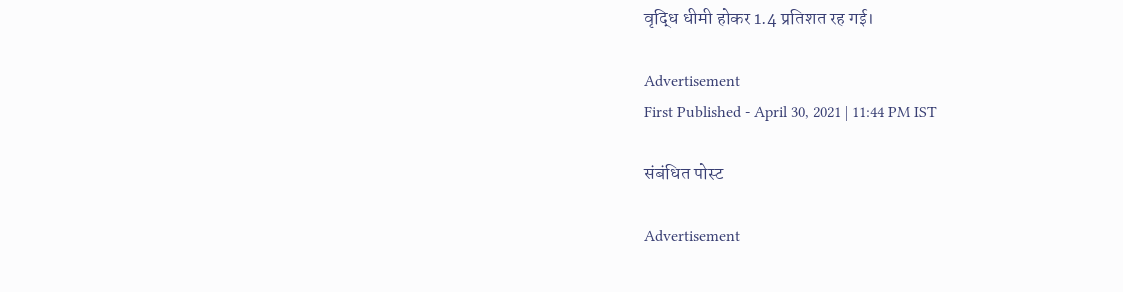वृद्धि धीमी होकर 1.4 प्रतिशत रह गई।

Advertisement
First Published - April 30, 2021 | 11:44 PM IST

संबंधित पोस्ट

Advertisement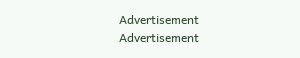Advertisement
Advertisement